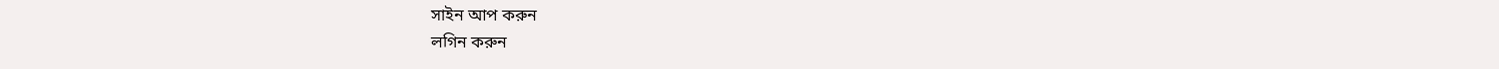সাইন আপ করুন
লগিন করুন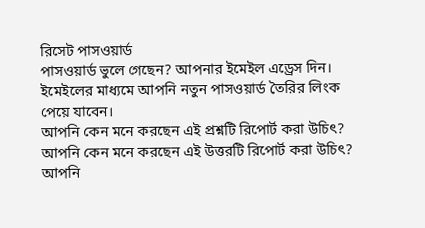রিসেট পাসওয়ার্ড
পাসওয়ার্ড ভুলে গেছেন? আপনার ইমেইল এড্রেস দিন। ইমেইলের মাধ্যমে আপনি নতুন পাসওয়ার্ড তৈরির লিংক পেয়ে যাবেন।
আপনি কেন মনে করছেন এই প্রশ্নটি রিপোর্ট করা উচিৎ?
আপনি কেন মনে করছেন এই উত্তরটি রিপোর্ট করা উচিৎ?
আপনি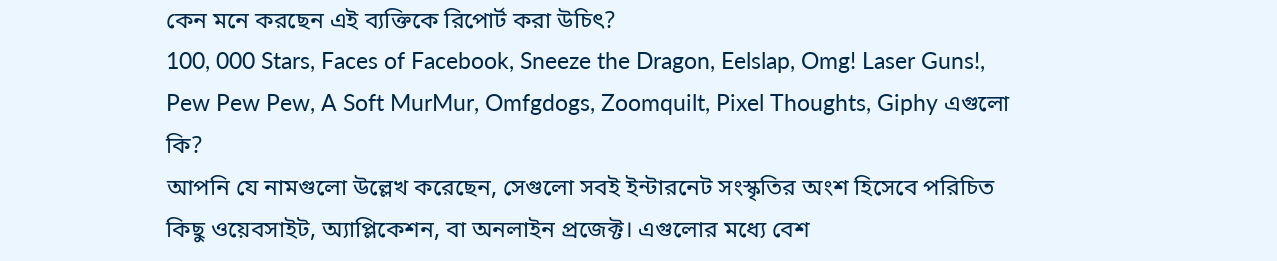কেন মনে করছেন এই ব্যক্তিকে রিপোর্ট করা উচিৎ?
100, 000 Stars, Faces of Facebook, Sneeze the Dragon, Eelslap, Omg! Laser Guns!, Pew Pew Pew, A Soft MurMur, Omfgdogs, Zoomquilt, Pixel Thoughts, Giphy এগুলো কি?
আপনি যে নামগুলো উল্লেখ করেছেন, সেগুলো সবই ইন্টারনেট সংস্কৃতির অংশ হিসেবে পরিচিত কিছু ওয়েবসাইট, অ্যাপ্লিকেশন, বা অনলাইন প্রজেক্ট। এগুলোর মধ্যে বেশ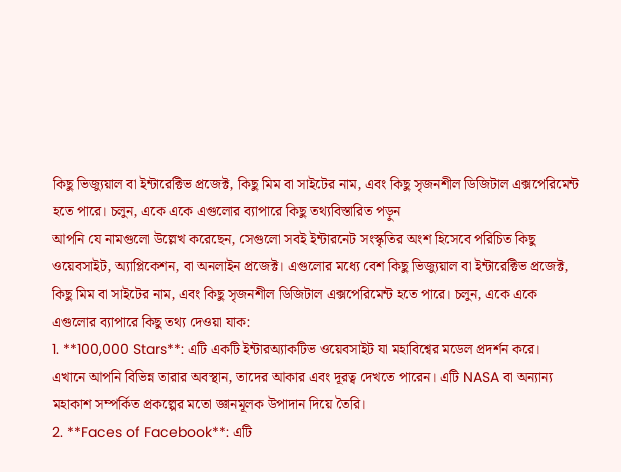কিছু ভিজ্যুয়াল বা ইন্টারেক্টিভ প্রজেক্ট, কিছু মিম বা সাইটের নাম, এবং কিছু সৃজনশীল ডিজিটাল এক্সপেরিমেন্ট হতে পারে। চলুন, একে একে এগুলোর ব্যাপারে কিছু তথ্যবিস্তারিত পড়ুন
আপনি যে নামগুলো উল্লেখ করেছেন, সেগুলো সবই ইন্টারনেট সংস্কৃতির অংশ হিসেবে পরিচিত কিছু ওয়েবসাইট, অ্যাপ্লিকেশন, বা অনলাইন প্রজেক্ট। এগুলোর মধ্যে বেশ কিছু ভিজ্যুয়াল বা ইন্টারেক্টিভ প্রজেক্ট, কিছু মিম বা সাইটের নাম, এবং কিছু সৃজনশীল ডিজিটাল এক্সপেরিমেন্ট হতে পারে। চলুন, একে একে এগুলোর ব্যাপারে কিছু তথ্য দেওয়া যাক:
1. **100,000 Stars**: এটি একটি ইন্টারঅ্যাকটিভ ওয়েবসাইট যা মহাবিশ্বের মডেল প্রদর্শন করে। এখানে আপনি বিভিন্ন তারার অবস্থান, তাদের আকার এবং দূরত্ব দেখতে পারেন। এটি NASA বা অন্যান্য মহাকাশ সম্পর্কিত প্রকল্পের মতো জ্ঞানমূলক উপাদান দিয়ে তৈরি।
2. **Faces of Facebook**: এটি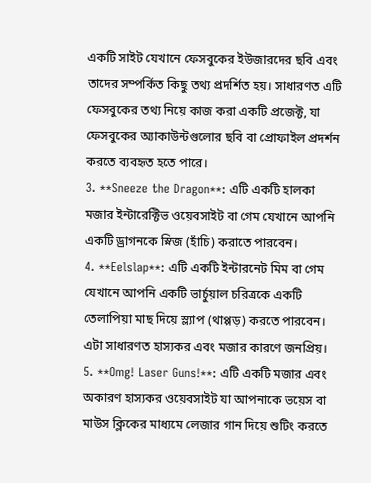একটি সাইট যেখানে ফেসবুকের ইউজারদের ছবি এবং তাদের সম্পর্কিত কিছু তথ্য প্রদর্শিত হয়। সাধারণত এটি ফেসবুকের তথ্য নিয়ে কাজ করা একটি প্রজেক্ট, যা ফেসবুকের অ্যাকাউন্টগুলোর ছবি বা প্রোফাইল প্রদর্শন করতে ব্যবহৃত হতে পারে।
3. **Sneeze the Dragon**: এটি একটি হালকা মজার ইন্টারেক্টিভ ওয়েবসাইট বা গেম যেখানে আপনি একটি ড্রাগনকে স্নিজ (হাঁচি) করাতে পারবেন।
4. **Eelslap**: এটি একটি ইন্টারনেট মিম বা গেম যেখানে আপনি একটি ভার্চুয়াল চরিত্রকে একটি তেলাপিয়া মাছ দিয়ে স্ল্যাপ (থাপ্পড়) করতে পারবেন। এটা সাধারণত হাস্যকর এবং মজার কারণে জনপ্রিয়।
5. **Omg! Laser Guns!**: এটি একটি মজার এবং অকারণ হাস্যকর ওয়েবসাইট যা আপনাকে ভয়েস বা মাউস ক্লিকের মাধ্যমে লেজার গান দিয়ে শুটিং করতে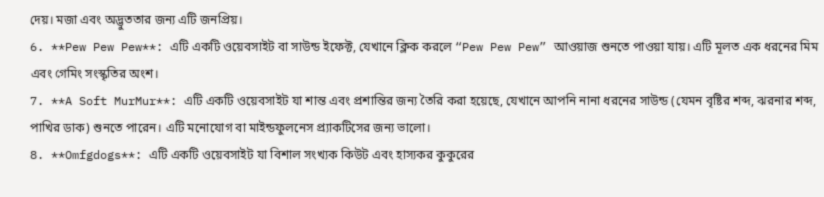দেয়। মজা এবং অদ্ভুততার জন্য এটি জনপ্রিয়।
6. **Pew Pew Pew**: এটি একটি ওয়েবসাইট বা সাউন্ড ইফেক্ট, যেখানে ক্লিক করলে “Pew Pew Pew” আওয়াজ শুনতে পাওয়া যায়। এটি মূলত এক ধরনের মিম এবং গেমিং সংস্কৃতির অংশ।
7. **A Soft MurMur**: এটি একটি ওয়েবসাইট যা শান্ত এবং প্রশান্তির জন্য তৈরি করা হয়েছে, যেখানে আপনি নানা ধরনের সাউন্ড (যেমন বৃষ্টির শব্দ, ঝরনার শব্দ, পাখির ডাক) শুনতে পারেন। এটি মনোযোগ বা মাইন্ডফুলনেস প্র্যাকটিসের জন্য ভালো।
8. **Omfgdogs**: এটি একটি ওয়েবসাইট যা বিশাল সংখ্যক কিউট এবং হাস্যকর কুকুরের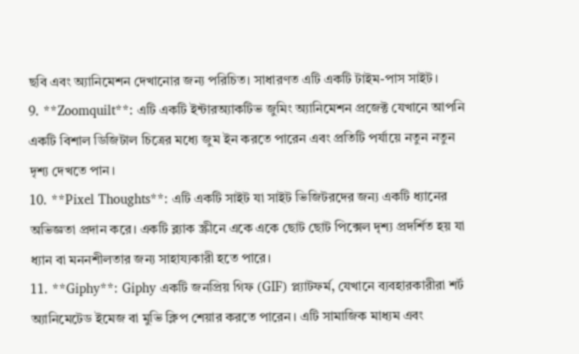ছবি এবং অ্যানিমেশন দেখানোর জন্য পরিচিত। সাধারণত এটি একটি টাইম-পাস সাইট।
9. **Zoomquilt**: এটি একটি ইন্টারঅ্যাকটিভ জুমিং অ্যানিমেশন প্রজেক্ট যেখানে আপনি একটি বিশাল ডিজিটাল চিত্রের মধ্যে জুম ইন করতে পারেন এবং প্রতিটি পর্যায়ে নতুন নতুন দৃশ্য দেখতে পান।
10. **Pixel Thoughts**: এটি একটি সাইট যা সাইট ভিজিটরদের জন্য একটি ধ্যানের অভিজ্ঞতা প্রদান করে। একটি ব্ল্যাক স্ক্রীনে একে একে ছোট ছোট পিক্সেল দৃশ্য প্রদর্শিত হয় যা ধ্যান বা মননশীলতার জন্য সাহায্যকারী হতে পারে।
11. **Giphy**: Giphy একটি জনপ্রিয় গিফ (GIF) প্ল্যাটফর্ম, যেখানে ব্যবহারকারীরা শর্ট অ্যানিমেটেড ইমেজ বা মুভি ক্লিপ শেয়ার করতে পারেন। এটি সামাজিক মাধ্যম এবং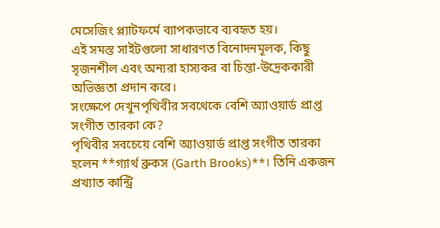মেসেজিং প্ল্যাটফর্মে ব্যাপকভাবে ব্যবহৃত হয়।
এই সমস্ত সাইটগুলো সাধারণত বিনোদনমূলক, কিছু সৃজনশীল এবং অন্যরা হাস্যকর বা চিন্তা-উদ্রেককারী অভিজ্ঞতা প্রদান করে।
সংক্ষেপে দেখুনপৃথিবীর সবথেকে বেশি অ্যাওয়ার্ড প্রাপ্ত সংগীত তারকা কে?
পৃথিবীর সবচেয়ে বেশি অ্যাওয়ার্ড প্রাপ্ত সংগীত তারকা হলেন **গ্যার্থ ব্রুকস (Garth Brooks)**। তিনি একজন প্রখ্যাত কান্ট্রি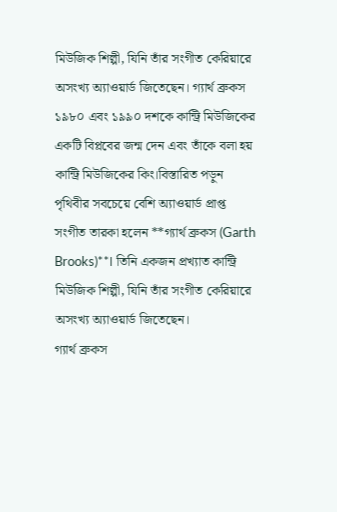মিউজিক শিল্পী, যিনি তাঁর সংগীত কেরিয়ারে অসংখ্য অ্যাওয়ার্ড জিতেছেন। গ্যার্থ ব্রুকস ১৯৮০ এবং ১৯৯০ দশকে কান্ট্রি মিউজিকের একটি বিপ্লবের জন্ম দেন এবং তাঁকে বলা হয় কান্ট্রি মিউজিকের কিং।বিস্তারিত পড়ুন
পৃথিবীর সবচেয়ে বেশি অ্যাওয়ার্ড প্রাপ্ত সংগীত তারকা হলেন **গ্যার্থ ব্রুকস (Garth Brooks)**। তিনি একজন প্রখ্যাত কান্ট্রি মিউজিক শিল্পী, যিনি তাঁর সংগীত কেরিয়ারে অসংখ্য অ্যাওয়ার্ড জিতেছেন।
গ্যার্থ ব্রুকস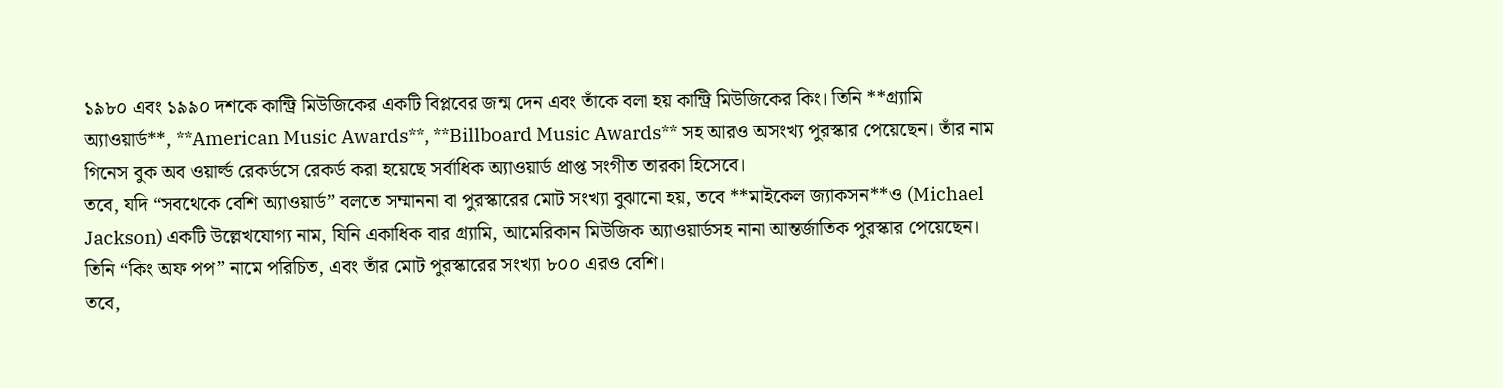১৯৮০ এবং ১৯৯০ দশকে কান্ট্রি মিউজিকের একটি বিপ্লবের জন্ম দেন এবং তাঁকে বলা হয় কান্ট্রি মিউজিকের কিং। তিনি **গ্র্যামি অ্যাওয়ার্ড**, **American Music Awards**, **Billboard Music Awards** সহ আরও অসংখ্য পুরস্কার পেয়েছেন। তাঁর নাম গিনেস বুক অব ওয়ার্ল্ড রেকর্ডসে রেকর্ড করা হয়েছে সর্বাধিক অ্যাওয়ার্ড প্রাপ্ত সংগীত তারকা হিসেবে।
তবে, যদি “সবথেকে বেশি অ্যাওয়ার্ড” বলতে সম্মাননা বা পুরস্কারের মোট সংখ্যা বুঝানো হয়, তবে **মাইকেল জ্যাকসন**ও (Michael Jackson) একটি উল্লেখযোগ্য নাম, যিনি একাধিক বার গ্র্যামি, আমেরিকান মিউজিক অ্যাওয়ার্ডসহ নানা আন্তর্জাতিক পুরস্কার পেয়েছেন। তিনি “কিং অফ পপ” নামে পরিচিত, এবং তাঁর মোট পুরস্কারের সংখ্যা ৮০০ এরও বেশি।
তবে,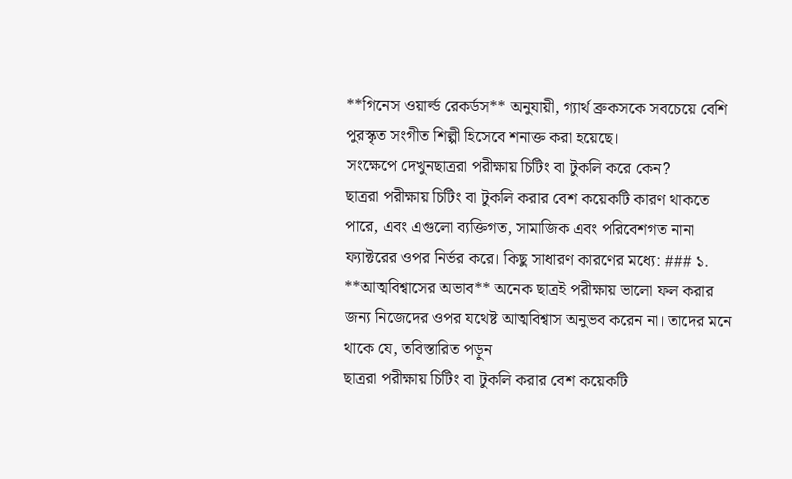**গিনেস ওয়ার্ল্ড রেকর্ডস** অনুযায়ী, গ্যার্থ ব্রুকসকে সবচেয়ে বেশি পুরস্কৃত সংগীত শিল্পী হিসেবে শনাক্ত করা হয়েছে।
সংক্ষেপে দেখুনছাত্ররা পরীক্ষায় চিটিং বা টুকলি করে কেন?
ছাত্ররা পরীক্ষায় চিটিং বা টুকলি করার বেশ কয়েকটি কারণ থাকতে পারে, এবং এগুলো ব্যক্তিগত, সামাজিক এবং পরিবেশগত নানা ফ্যাক্টরের ওপর নির্ভর করে। কিছু সাধারণ কারণের মধ্যে: ### ১. **আত্মবিশ্বাসের অভাব** অনেক ছাত্রই পরীক্ষায় ভালো ফল করার জন্য নিজেদের ওপর যথেষ্ট আত্মবিশ্বাস অনুভব করেন না। তাদের মনে থাকে যে, তবিস্তারিত পড়ুন
ছাত্ররা পরীক্ষায় চিটিং বা টুকলি করার বেশ কয়েকটি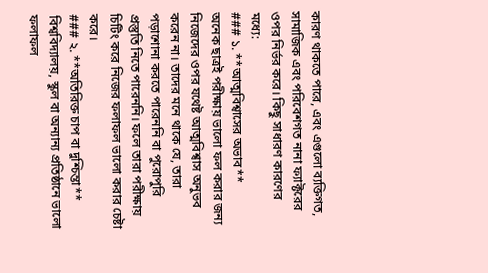কারণ থাকতে পারে, এবং এগুলো ব্যক্তিগত, সামাজিক এবং পরিবেশগত নানা ফ্যাক্টরের ওপর নির্ভর করে। কিছু সাধারণ কারণের মধ্যে:
### ১. **আত্মবিশ্বাসের অভাব**
অনেক ছাত্রই পরীক্ষায় ভালো ফল করার জন্য নিজেদের ওপর যথেষ্ট আত্মবিশ্বাস অনুভব করেন না। তাদের মনে থাকে যে, তারা পড়াশোনা করতে পারেননি বা পুরোপুরি প্রস্তুতি নিতে পারেননি। ফলে তারা পরীক্ষায় চিটিং করে নিজের ফলাফল ভালো করার চেষ্টা করে।
### ২. **অতিরিক্ত চাপ বা দুশ্চিন্তা**
বিশ্ববিদ্যালয়, স্কুল বা অন্যান্য প্রতিষ্ঠানে ভালো ফলাফল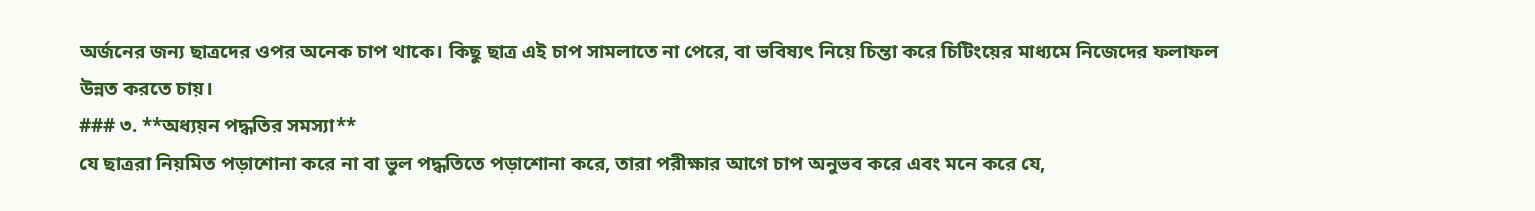অর্জনের জন্য ছাত্রদের ওপর অনেক চাপ থাকে। কিছু ছাত্র এই চাপ সামলাতে না পেরে, বা ভবিষ্যৎ নিয়ে চিন্তা করে চিটিংয়ের মাধ্যমে নিজেদের ফলাফল উন্নত করতে চায়।
### ৩. **অধ্যয়ন পদ্ধতির সমস্যা**
যে ছাত্ররা নিয়মিত পড়াশোনা করে না বা ভুল পদ্ধতিতে পড়াশোনা করে, তারা পরীক্ষার আগে চাপ অনুভব করে এবং মনে করে যে,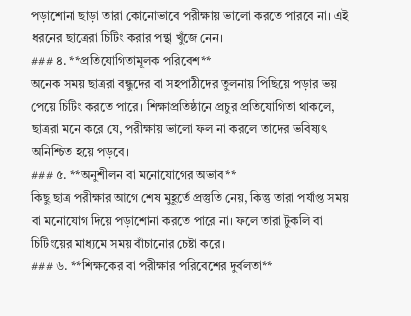পড়াশোনা ছাড়া তারা কোনোভাবে পরীক্ষায় ভালো করতে পারবে না। এই ধরনের ছাত্রেরা চিটিং করার পন্থা খুঁজে নেন।
### ৪. **প্রতিযোগিতামূলক পরিবেশ**
অনেক সময় ছাত্ররা বন্ধুদের বা সহপাঠীদের তুলনায় পিছিয়ে পড়ার ভয় পেয়ে চিটিং করতে পারে। শিক্ষাপ্রতিষ্ঠানে প্রচুর প্রতিযোগিতা থাকলে, ছাত্ররা মনে করে যে, পরীক্ষায় ভালো ফল না করলে তাদের ভবিষ্যৎ অনিশ্চিত হয়ে পড়বে।
### ৫. **অনুশীলন বা মনোযোগের অভাব**
কিছু ছাত্র পরীক্ষার আগে শেষ মুহূর্তে প্রস্তুতি নেয়, কিন্তু তারা পর্যাপ্ত সময় বা মনোযোগ দিয়ে পড়াশোনা করতে পারে না। ফলে তারা টুকলি বা চিটিংয়ের মাধ্যমে সময় বাঁচানোর চেষ্টা করে।
### ৬. **শিক্ষকের বা পরীক্ষার পরিবেশের দুর্বলতা**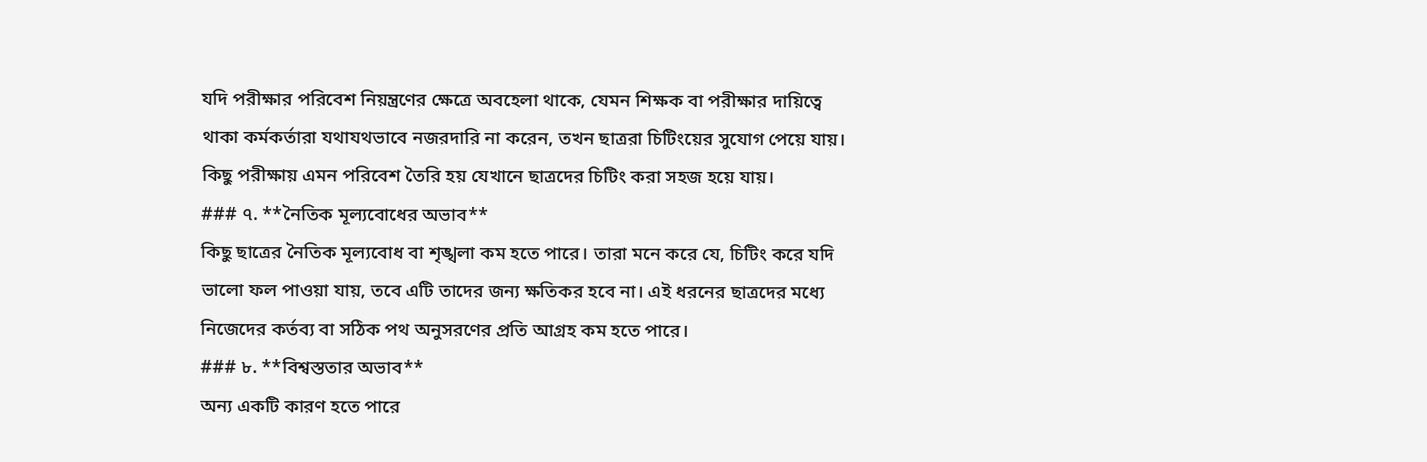যদি পরীক্ষার পরিবেশ নিয়ন্ত্রণের ক্ষেত্রে অবহেলা থাকে, যেমন শিক্ষক বা পরীক্ষার দায়িত্বে থাকা কর্মকর্তারা যথাযথভাবে নজরদারি না করেন, তখন ছাত্ররা চিটিংয়ের সুযোগ পেয়ে যায়। কিছু পরীক্ষায় এমন পরিবেশ তৈরি হয় যেখানে ছাত্রদের চিটিং করা সহজ হয়ে যায়।
### ৭. **নৈতিক মূল্যবোধের অভাব**
কিছু ছাত্রের নৈতিক মূল্যবোধ বা শৃঙ্খলা কম হতে পারে। তারা মনে করে যে, চিটিং করে যদি ভালো ফল পাওয়া যায়, তবে এটি তাদের জন্য ক্ষতিকর হবে না। এই ধরনের ছাত্রদের মধ্যে নিজেদের কর্তব্য বা সঠিক পথ অনুসরণের প্রতি আগ্রহ কম হতে পারে।
### ৮. **বিশ্বস্ততার অভাব**
অন্য একটি কারণ হতে পারে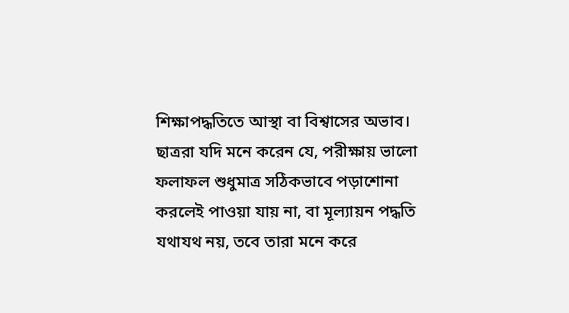শিক্ষাপদ্ধতিতে আস্থা বা বিশ্বাসের অভাব। ছাত্ররা যদি মনে করেন যে, পরীক্ষায় ভালো ফলাফল শুধুমাত্র সঠিকভাবে পড়াশোনা করলেই পাওয়া যায় না, বা মূল্যায়ন পদ্ধতি যথাযথ নয়, তবে তারা মনে করে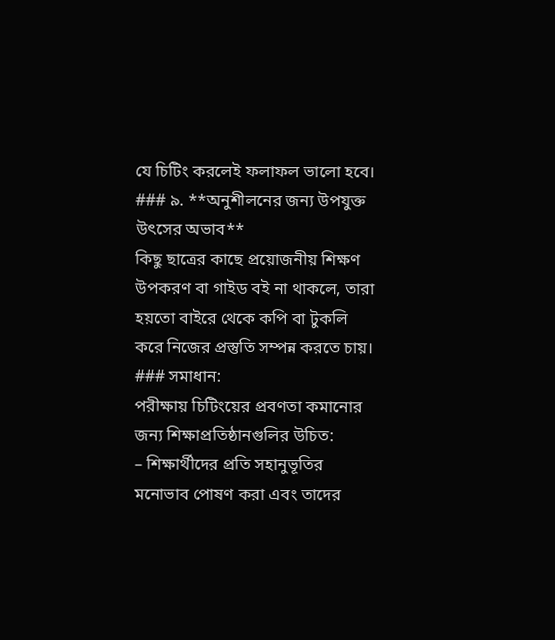যে চিটিং করলেই ফলাফল ভালো হবে।
### ৯. **অনুশীলনের জন্য উপযুক্ত উৎসের অভাব**
কিছু ছাত্রের কাছে প্রয়োজনীয় শিক্ষণ উপকরণ বা গাইড বই না থাকলে, তারা হয়তো বাইরে থেকে কপি বা টুকলি করে নিজের প্রস্তুতি সম্পন্ন করতে চায়।
### সমাধান:
পরীক্ষায় চিটিংয়ের প্রবণতা কমানোর জন্য শিক্ষাপ্রতিষ্ঠানগুলির উচিত:
– শিক্ষার্থীদের প্রতি সহানুভূতির মনোভাব পোষণ করা এবং তাদের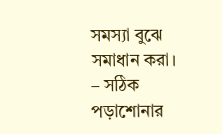সমস্যা বুঝে সমাধান করা।
– সঠিক পড়াশোনার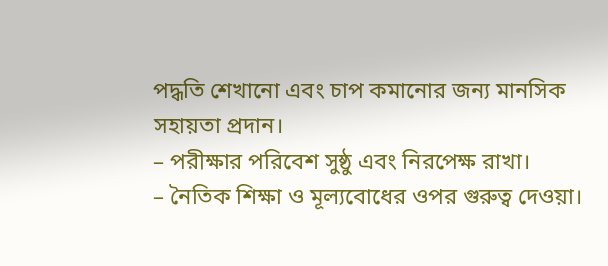পদ্ধতি শেখানো এবং চাপ কমানোর জন্য মানসিক সহায়তা প্রদান।
– পরীক্ষার পরিবেশ সুষ্ঠু এবং নিরপেক্ষ রাখা।
– নৈতিক শিক্ষা ও মূল্যবোধের ওপর গুরুত্ব দেওয়া।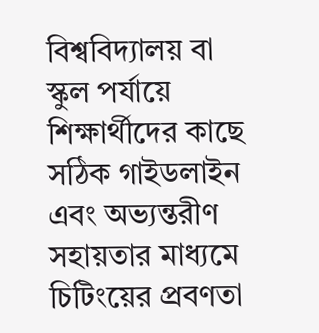বিশ্ববিদ্যালয় বা স্কুল পর্যায়ে শিক্ষার্থীদের কাছে সঠিক গাইডলাইন এবং অভ্যন্তরীণ সহায়তার মাধ্যমে চিটিংয়ের প্রবণতা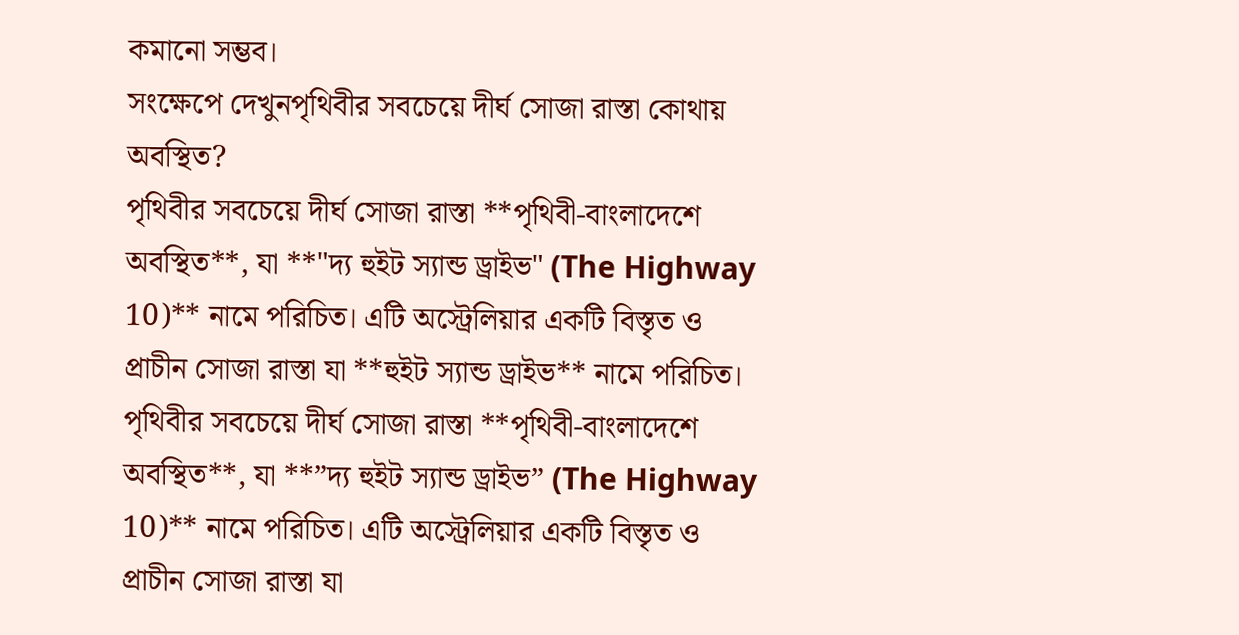কমানো সম্ভব।
সংক্ষেপে দেখুনপৃথিবীর সবচেয়ে দীর্ঘ সোজা রাস্তা কোথায় অবস্থিত?
পৃথিবীর সবচেয়ে দীর্ঘ সোজা রাস্তা **পৃথিবী-বাংলাদেশে অবস্থিত**, যা **"দ্য হুইট স্যান্ড ড্রাইভ" (The Highway 10)** নামে পরিচিত। এটি অস্ট্রেলিয়ার একটি বিস্তৃত ও প্রাচীন সোজা রাস্তা যা **হুইট স্যান্ড ড্রাইভ** নামে পরিচিত।
পৃথিবীর সবচেয়ে দীর্ঘ সোজা রাস্তা **পৃথিবী-বাংলাদেশে অবস্থিত**, যা **”দ্য হুইট স্যান্ড ড্রাইভ” (The Highway 10)** নামে পরিচিত। এটি অস্ট্রেলিয়ার একটি বিস্তৃত ও প্রাচীন সোজা রাস্তা যা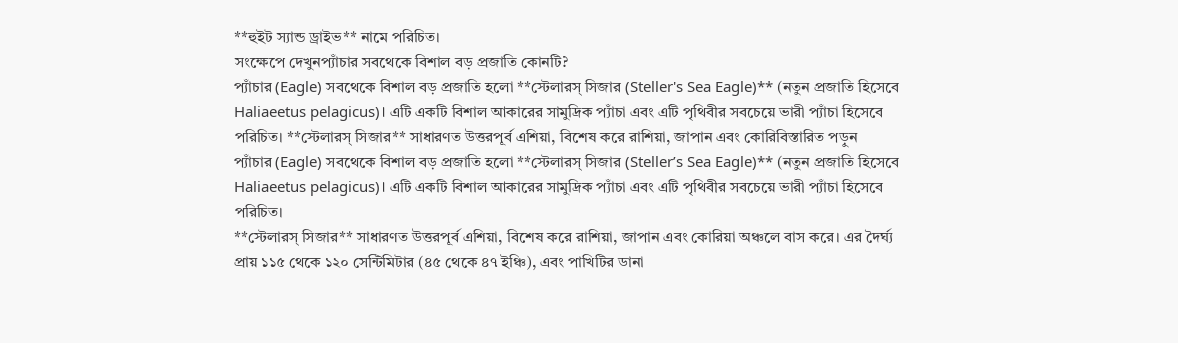**হুইট স্যান্ড ড্রাইভ** নামে পরিচিত।
সংক্ষেপে দেখুনপ্যাঁচার সবথেকে বিশাল বড় প্রজাতি কোনটি?
প্যাঁচার (Eagle) সবথেকে বিশাল বড় প্রজাতি হলো **স্টেলারস্ সিজার (Steller's Sea Eagle)** (নতুন প্রজাতি হিসেবে Haliaeetus pelagicus)। এটি একটি বিশাল আকারের সামুদ্রিক প্যাঁচা এবং এটি পৃথিবীর সবচেয়ে ভারী প্যাঁচা হিসেবে পরিচিত। **স্টেলারস্ সিজার** সাধারণত উত্তরপূর্ব এশিয়া, বিশেষ করে রাশিয়া, জাপান এবং কোরিবিস্তারিত পড়ুন
প্যাঁচার (Eagle) সবথেকে বিশাল বড় প্রজাতি হলো **স্টেলারস্ সিজার (Steller’s Sea Eagle)** (নতুন প্রজাতি হিসেবে Haliaeetus pelagicus)। এটি একটি বিশাল আকারের সামুদ্রিক প্যাঁচা এবং এটি পৃথিবীর সবচেয়ে ভারী প্যাঁচা হিসেবে পরিচিত।
**স্টেলারস্ সিজার** সাধারণত উত্তরপূর্ব এশিয়া, বিশেষ করে রাশিয়া, জাপান এবং কোরিয়া অঞ্চলে বাস করে। এর দৈর্ঘ্য প্রায় ১১৫ থেকে ১২০ সেন্টিমিটার (৪৫ থেকে ৪৭ ইঞ্চি), এবং পাখিটির ডানা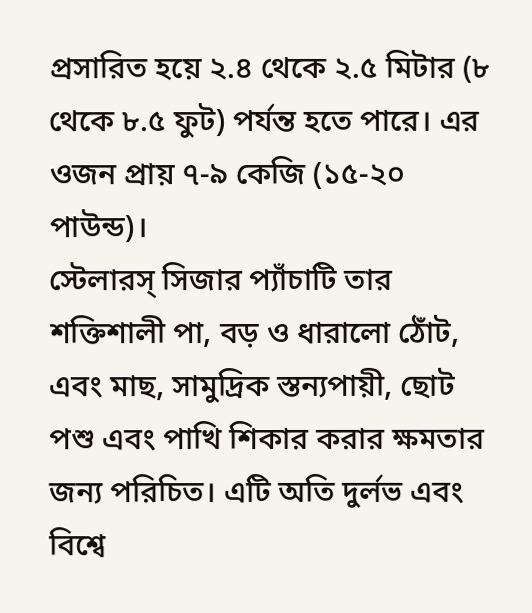প্রসারিত হয়ে ২.৪ থেকে ২.৫ মিটার (৮ থেকে ৮.৫ ফুট) পর্যন্ত হতে পারে। এর ওজন প্রায় ৭-৯ কেজি (১৫-২০ পাউন্ড)।
স্টেলারস্ সিজার প্যাঁচাটি তার শক্তিশালী পা, বড় ও ধারালো ঠোঁট, এবং মাছ, সামুদ্রিক স্তন্যপায়ী, ছোট পশু এবং পাখি শিকার করার ক্ষমতার জন্য পরিচিত। এটি অতি দুর্লভ এবং বিশ্বে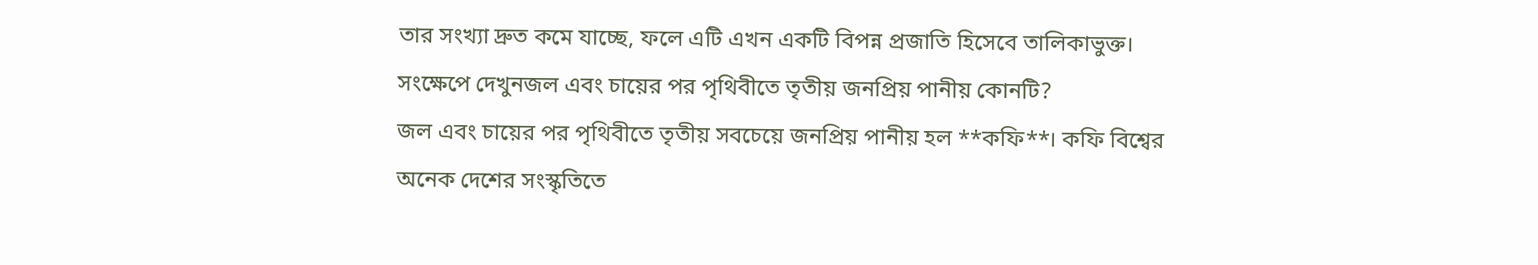তার সংখ্যা দ্রুত কমে যাচ্ছে, ফলে এটি এখন একটি বিপন্ন প্রজাতি হিসেবে তালিকাভুক্ত।
সংক্ষেপে দেখুনজল এবং চায়ের পর পৃথিবীতে তৃতীয় জনপ্রিয় পানীয় কোনটি?
জল এবং চায়ের পর পৃথিবীতে তৃতীয় সবচেয়ে জনপ্রিয় পানীয় হল **কফি**। কফি বিশ্বের অনেক দেশের সংস্কৃতিতে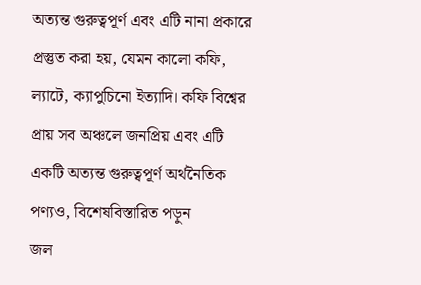অত্যন্ত গুরুত্বপূর্ণ এবং এটি নানা প্রকারে প্রস্তুত করা হয়, যেমন কালো কফি, ল্যাটে, ক্যাপুচিনো ইত্যাদি। কফি বিশ্বের প্রায় সব অঞ্চলে জনপ্রিয় এবং এটি একটি অত্যন্ত গুরুত্বপূর্ণ অর্থনৈতিক পণ্যও, বিশেষবিস্তারিত পড়ুন
জল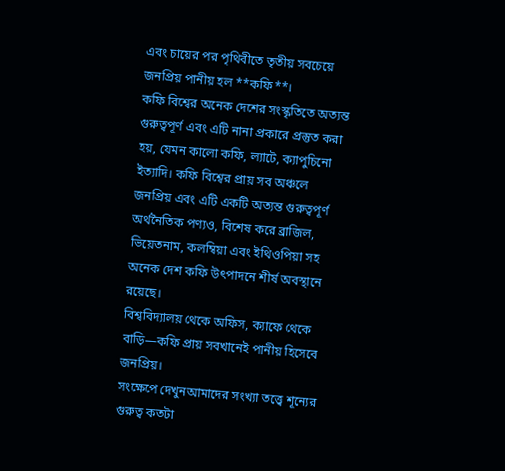এবং চায়ের পর পৃথিবীতে তৃতীয় সবচেয়ে জনপ্রিয় পানীয় হল **কফি**।
কফি বিশ্বের অনেক দেশের সংস্কৃতিতে অত্যন্ত গুরুত্বপূর্ণ এবং এটি নানা প্রকারে প্রস্তুত করা হয়, যেমন কালো কফি, ল্যাটে, ক্যাপুচিনো ইত্যাদি। কফি বিশ্বের প্রায় সব অঞ্চলে জনপ্রিয় এবং এটি একটি অত্যন্ত গুরুত্বপূর্ণ অর্থনৈতিক পণ্যও, বিশেষ করে ব্রাজিল, ভিয়েতনাম, কলম্বিয়া এবং ইথিওপিয়া সহ অনেক দেশ কফি উৎপাদনে শীর্ষ অবস্থানে রয়েছে।
বিশ্ববিদ্যালয় থেকে অফিস, ক্যাফে থেকে বাড়ি—কফি প্রায় সবখানেই পানীয় হিসেবে জনপ্রিয়।
সংক্ষেপে দেখুনআমাদের সংখ্যা তত্ত্বে শূন্যের গুরুত্ব কতটা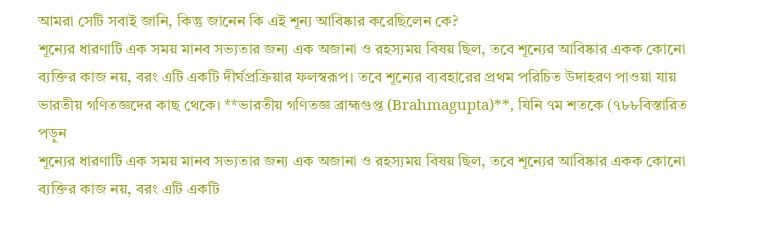আমরা সেটি সবাই জানি, কিন্তু জানেন কি এই শূন্য আবিষ্কার করেছিলেন কে?
শূন্যের ধারণাটি এক সময় মানব সভ্যতার জন্য এক অজানা ও রহস্যময় বিষয় ছিল, তবে শূন্যের আবিষ্কার একক কোনো ব্যক্তির কাজ নয়, বরং এটি একটি দীর্ঘপ্রক্রিয়ার ফলস্বরূপ। তবে শূন্যের ব্যবহারের প্রথম পরিচিত উদাহরণ পাওয়া যায় ভারতীয় গণিতজ্ঞদের কাছ থেকে। **ভারতীয় গণিতজ্ঞ ব্রাহ্মগুপ্ত (Brahmagupta)**, যিনি ৭ম শতকে (৭৮৮বিস্তারিত পড়ুন
শূন্যের ধারণাটি এক সময় মানব সভ্যতার জন্য এক অজানা ও রহস্যময় বিষয় ছিল, তবে শূন্যের আবিষ্কার একক কোনো ব্যক্তির কাজ নয়, বরং এটি একটি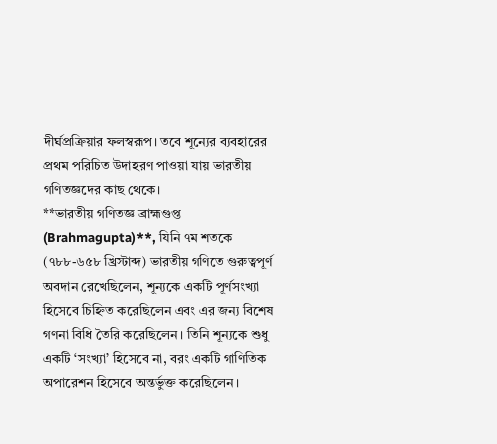দীর্ঘপ্রক্রিয়ার ফলস্বরূপ। তবে শূন্যের ব্যবহারের প্রথম পরিচিত উদাহরণ পাওয়া যায় ভারতীয় গণিতজ্ঞদের কাছ থেকে।
**ভারতীয় গণিতজ্ঞ ব্রাহ্মগুপ্ত (Brahmagupta)**, যিনি ৭ম শতকে (৭৮৮-৬৫৮ খ্রিস্টাব্দ) ভারতীয় গণিতে গুরুত্বপূর্ণ অবদান রেখেছিলেন, শূন্যকে একটি পূর্ণসংখ্যা হিসেবে চিহ্নিত করেছিলেন এবং এর জন্য বিশেষ গণনা বিধি তৈরি করেছিলেন। তিনি শূন্যকে শুধু একটি ‘সংখ্যা’ হিসেবে না, বরং একটি গাণিতিক অপারেশন হিসেবে অন্তর্ভুক্ত করেছিলেন।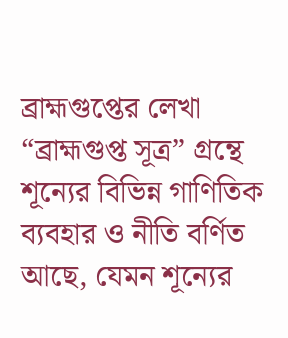ব্রাহ্মগুপ্তের লেখা “ব্রাহ্মগুপ্ত সূত্র” গ্রন্থে শূন্যের বিভিন্ন গাণিতিক ব্যবহার ও নীতি বর্ণিত আছে, যেমন শূন্যের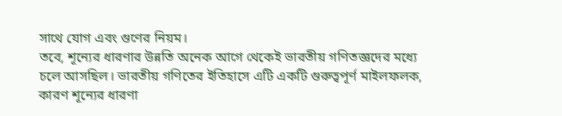সাথে যোগ এবং গুণের নিয়ম।
তবে, শূন্যের ধারণার উন্নতি অনেক আগে থেকেই ভারতীয় গণিতজ্ঞদের মধ্যে চলে আসছিল। ভারতীয় গণিতের ইতিহাসে এটি একটি গুরুত্বপূর্ণ মাইলফলক, কারণ শূন্যের ধারণা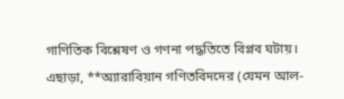গাণিতিক বিশ্লেষণ ও গণনা পদ্ধতিতে বিপ্লব ঘটায়।
এছাড়া, **অ্যারাবিয়ান গণিতবিদদের (যেমন আল-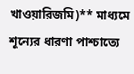খাওয়ারিজমি)** মাধ্যমে শূন্যের ধারণা পাশ্চাত্যে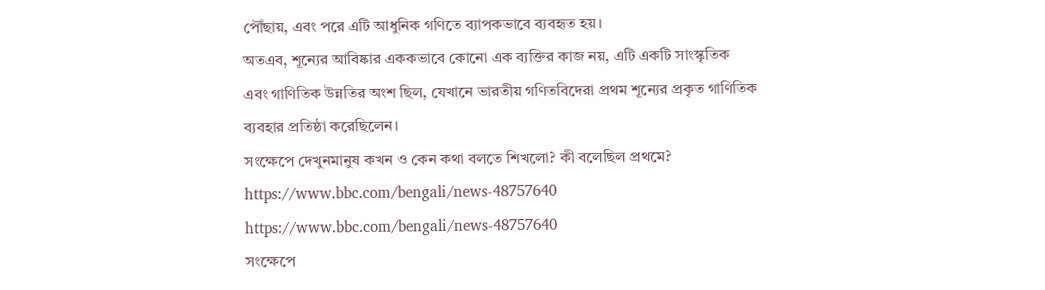পৌঁছায়, এবং পরে এটি আধুনিক গণিতে ব্যাপকভাবে ব্যবহৃত হয়।
অতএব, শূন্যের আবিষ্কার এককভাবে কোনো এক ব্যক্তির কাজ নয়, এটি একটি সাংস্কৃতিক এবং গাণিতিক উন্নতির অংশ ছিল, যেখানে ভারতীয় গণিতবিদেরা প্রথম শূন্যের প্রকৃত গাণিতিক ব্যবহার প্রতিষ্ঠা করেছিলেন।
সংক্ষেপে দেখুনমানুষ কখন ও কেন কথা বলতে শিখলো? কী বলেছিল প্রথমে?
https://www.bbc.com/bengali/news-48757640
https://www.bbc.com/bengali/news-48757640
সংক্ষেপে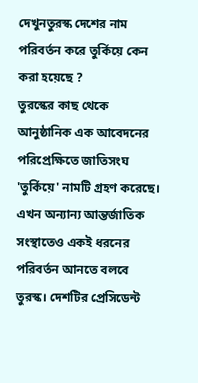দেখুনতুরস্ক দেশের নাম পরিবর্তন করে তুর্কিয়ে কেন করা হয়েছে ?
তুরস্কের কাছ থেকে আনুষ্ঠানিক এক আবেদনের পরিপ্রেক্ষিতে জাতিসংঘ 'তুর্কিয়ে' নামটি গ্রহণ করেছে। এখন অন্যান্য আন্তর্জাতিক সংস্থাতেও একই ধরনের পরিবর্তন আনতে বলবে তুরস্ক। দেশটির প্রেসিডেন্ট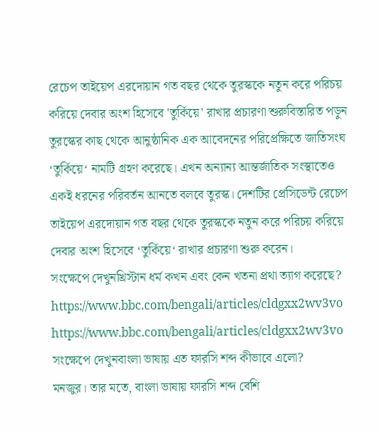রেচেপ তাইয়েপ এরদোয়ান গত বছর থেকে তুরস্ককে নতুন করে পরিচয় করিয়ে দেবার অংশ হিসেবে 'তুর্কিয়ে' রাখার প্রচারণা শুরুবিস্তারিত পড়ুন
তুরস্কের কাছ থেকে আনুষ্ঠানিক এক আবেদনের পরিপ্রেক্ষিতে জাতিসংঘ ‘তুর্কিয়ে‘ নামটি গ্রহণ করেছে। এখন অন্যান্য আন্তর্জাতিক সংস্থাতেও একই ধরনের পরিবর্তন আনতে বলবে তুরস্ক। দেশটির প্রেসিডেন্ট রেচেপ তাইয়েপ এরদোয়ান গত বছর থেকে তুরস্ককে নতুন করে পরিচয় করিয়ে দেবার অংশ হিসেবে ‘তুর্কিয়ে‘ রাখার প্রচারণা শুরু করেন।
সংক্ষেপে দেখুনখ্রিস্টান ধর্ম কখন এবং কেন খতনা প্রথা ত্যাগ করেছে?
https://www.bbc.com/bengali/articles/cldgxx2wv3vo
https://www.bbc.com/bengali/articles/cldgxx2wv3vo
সংক্ষেপে দেখুনবাংলা ভাষায় এত ফারসি শব্দ কীভাবে এলো?
মনজুর। তার মতে, বাংলা ভাষায় ফারসি শব্দ বেশি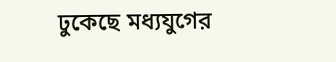ঢুকেছে মধ্যযুগের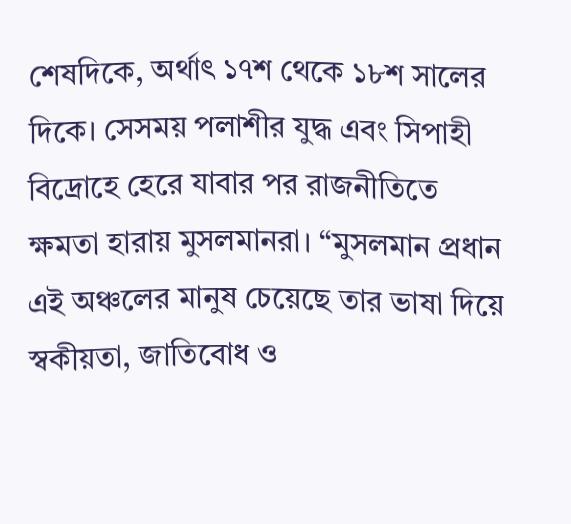শেষদিকে, অর্থাৎ ১৭শ থেকে ১৮শ সালের দিকে। সেসময় পলাশীর যুদ্ধ এবং সিপাহী বিদ্রোহে হেরে যাবার পর রাজনীতিতে ক্ষমতা হারায় মুসলমানরা। “মুসলমান প্রধান এই অঞ্চলের মানুষ চেয়েছে তার ভাষা দিয়ে স্বকীয়তা, জাতিবোধ ও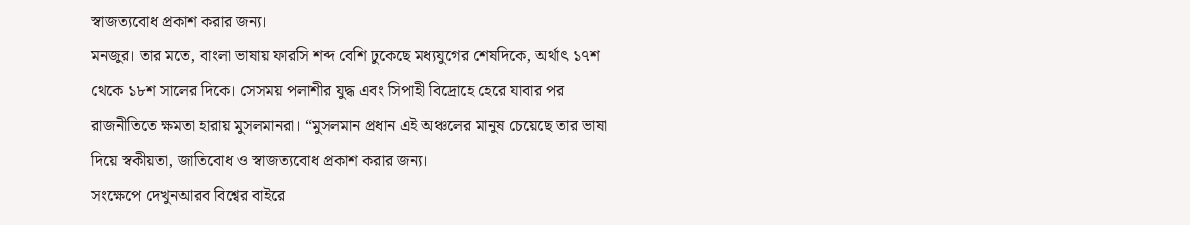স্বাজত্যবোধ প্রকাশ করার জন্য।
মনজুর। তার মতে, বাংলা ভাষায় ফারসি শব্দ বেশি ঢুকেছে মধ্যযুগের শেষদিকে, অর্থাৎ ১৭শ থেকে ১৮শ সালের দিকে। সেসময় পলাশীর যুদ্ধ এবং সিপাহী বিদ্রোহে হেরে যাবার পর রাজনীতিতে ক্ষমতা হারায় মুসলমানরা। “মুসলমান প্রধান এই অঞ্চলের মানুষ চেয়েছে তার ভাষা দিয়ে স্বকীয়তা, জাতিবোধ ও স্বাজত্যবোধ প্রকাশ করার জন্য।
সংক্ষেপে দেখুনআরব বিশ্বের বাইরে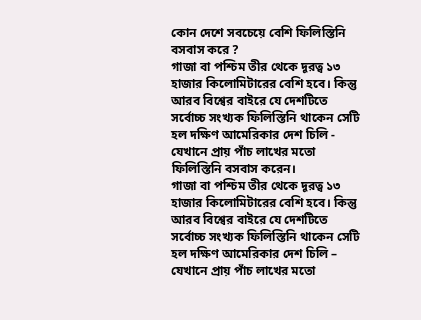কোন দেশে সবচেয়ে বেশি ফিলিস্তিনি বসবাস করে ?
গাজা বা পশ্চিম তীর থেকে দূরত্ব ১৩ হাজার কিলোমিটারের বেশি হবে। কিন্তু আরব বিশ্বের বাইরে যে দেশটিতে সর্বোচ্চ সংখ্যক ফিলিস্তিনি থাকেন সেটি হল দক্ষিণ আমেরিকার দেশ চিলি - যেখানে প্রায় পাঁচ লাখের মতো ফিলিস্তিনি বসবাস করেন।
গাজা বা পশ্চিম তীর থেকে দূরত্ব ১৩ হাজার কিলোমিটারের বেশি হবে। কিন্তু আরব বিশ্বের বাইরে যে দেশটিতে সর্বোচ্চ সংখ্যক ফিলিস্তিনি থাকেন সেটি হল দক্ষিণ আমেরিকার দেশ চিলি – যেখানে প্রায় পাঁচ লাখের মতো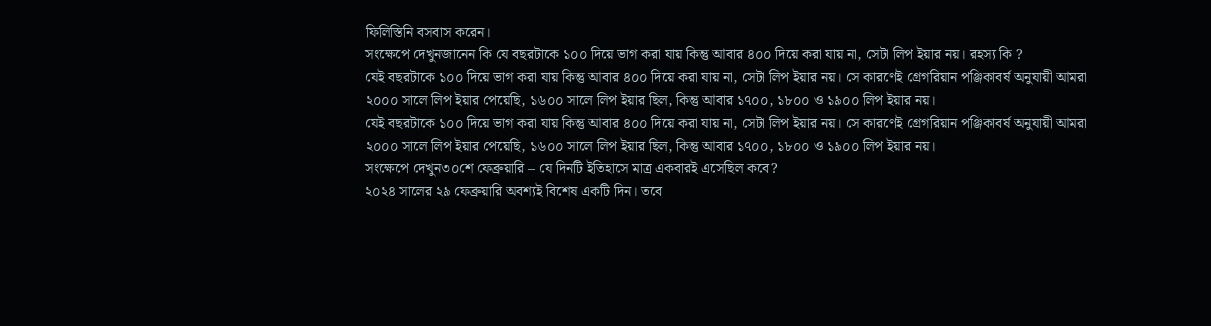ফিলিস্তিনি বসবাস করেন।
সংক্ষেপে দেখুনজানেন কি যে বছরটাকে ১০০ দিয়ে ভাগ করা যায় কিন্তু আবার ৪০০ দিয়ে করা যায় না, সেটা লিপ ইয়ার নয়। রহস্য কি ?
যেই বছরটাকে ১০০ দিয়ে ভাগ করা যায় কিন্তু আবার ৪০০ দিয়ে করা যায় না, সেটা লিপ ইয়ার নয়। সে কারণেই গ্রেগরিয়ান পঞ্জিকাবর্ষ অনুযায়ী আমরা ২০০০ সালে লিপ ইয়ার পেয়েছি, ১৬০০ সালে লিপ ইয়ার ছিল, কিন্তু আবার ১৭০০, ১৮০০ ও ১৯০০ লিপ ইয়ার নয়।
যেই বছরটাকে ১০০ দিয়ে ভাগ করা যায় কিন্তু আবার ৪০০ দিয়ে করা যায় না, সেটা লিপ ইয়ার নয়। সে কারণেই গ্রেগরিয়ান পঞ্জিকাবর্ষ অনুযায়ী আমরা ২০০০ সালে লিপ ইয়ার পেয়েছি, ১৬০০ সালে লিপ ইয়ার ছিল, কিন্তু আবার ১৭০০, ১৮০০ ও ১৯০০ লিপ ইয়ার নয়।
সংক্ষেপে দেখুন৩০শে ফেব্রুয়ারি – যে দিনটি ইতিহাসে মাত্র একবারই এসেছিল কবে?
২০২৪ সালের ২৯ ফেব্রুয়ারি অবশ্যই বিশেষ একটি দিন। তবে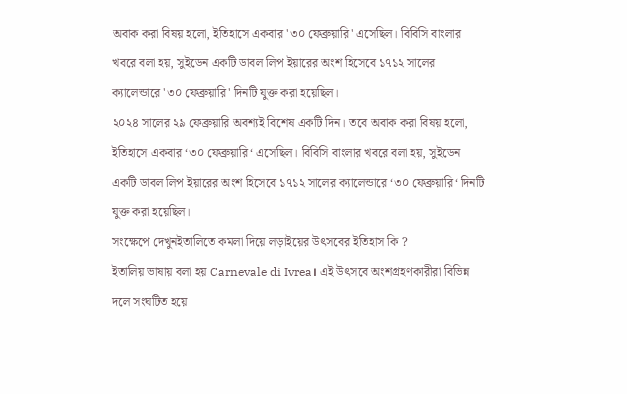অবাক করা বিষয় হলো, ইতিহাসে একবার '৩০ ফেব্রুয়ারি' এসেছিল। বিবিসি বাংলার খবরে বলা হয়, সুইডেন একটি ডাবল লিপ ইয়ারের অংশ হিসেবে ১৭১২ সালের ক্যালেন্ডারে '৩০ ফেব্রুয়ারি' দিনটি যুক্ত করা হয়েছিল।
২০২৪ সালের ২৯ ফেব্রুয়ারি অবশ্যই বিশেষ একটি দিন। তবে অবাক করা বিষয় হলো, ইতিহাসে একবার ‘৩০ ফেব্রুয়ারি‘ এসেছিল। বিবিসি বাংলার খবরে বলা হয়, সুইডেন একটি ডাবল লিপ ইয়ারের অংশ হিসেবে ১৭১২ সালের ক্যালেন্ডারে ‘৩০ ফেব্রুয়ারি‘ দিনটি যুক্ত করা হয়েছিল।
সংক্ষেপে দেখুনইতালিতে কমলা দিয়ে লড়াইয়ের উৎসবের ইতিহাস কি ?
ইতালিয় ভাষায় বলা হয় Carnevale di Ivrea। এই উৎসবে অংশগ্রহণকারীরা বিভিন্ন দলে সংঘটিত হয়ে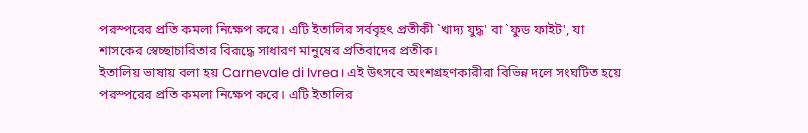পরস্পরের প্রতি কমলা নিক্ষেপ করে। এটি ইতালির সর্ববৃহৎ প্রতীকী `খাদ্য যুদ্ধ' বা `ফুড ফাইট', যা শাসকের স্বেচ্ছাচারিতার বিরূদ্ধে সাধারণ মানুষের প্রতিবাদের প্রতীক।
ইতালিয় ভাষায় বলা হয় Carnevale di Ivrea। এই উৎসবে অংশগ্রহণকারীরা বিভিন্ন দলে সংঘটিত হয়ে পরস্পরের প্রতি কমলা নিক্ষেপ করে। এটি ইতালির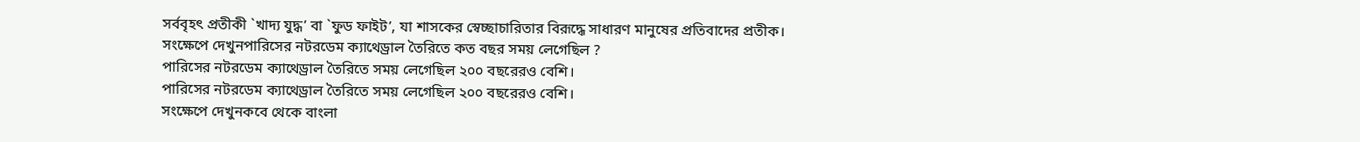সর্ববৃহৎ প্রতীকী `খাদ্য যুদ্ধ’ বা `ফুড ফাইট’, যা শাসকের স্বেচ্ছাচারিতার বিরূদ্ধে সাধারণ মানুষের প্রতিবাদের প্রতীক।
সংক্ষেপে দেখুনপারিসের নটরডেম ক্যাথেড্রাল তৈরিতে কত বছর সময় লেগেছিল ?
পারিসের নটরডেম ক্যাথেড্রাল তৈরিতে সময় লেগেছিল ২০০ বছরেরও বেশি।
পারিসের নটরডেম ক্যাথেড্রাল তৈরিতে সময় লেগেছিল ২০০ বছরেরও বেশি।
সংক্ষেপে দেখুনকবে থেকে বাংলা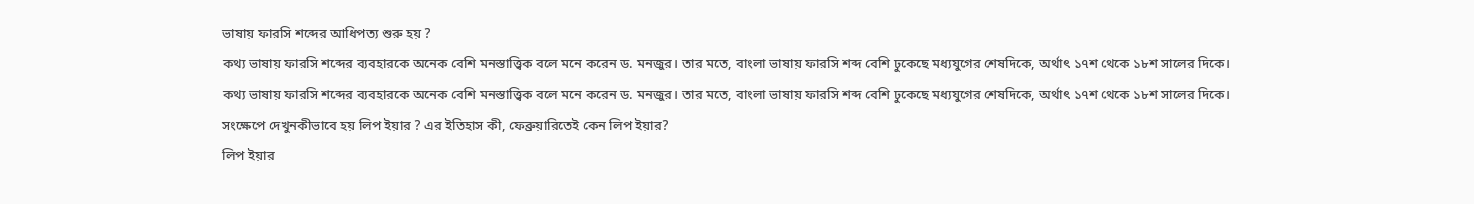ভাষায় ফারসি শব্দের আধিপত্য শুরু হয় ?
কথ্য ভাষায় ফারসি শব্দের ব্যবহারকে অনেক বেশি মনস্তাত্ত্বিক বলে মনে করেন ড. মনজুর। তার মতে, বাংলা ভাষায় ফারসি শব্দ বেশি ঢুকেছে মধ্যযুগের শেষদিকে, অর্থাৎ ১৭শ থেকে ১৮শ সালের দিকে।
কথ্য ভাষায় ফারসি শব্দের ব্যবহারকে অনেক বেশি মনস্তাত্ত্বিক বলে মনে করেন ড. মনজুর। তার মতে, বাংলা ভাষায় ফারসি শব্দ বেশি ঢুকেছে মধ্যযুগের শেষদিকে, অর্থাৎ ১৭শ থেকে ১৮শ সালের দিকে।
সংক্ষেপে দেখুনকীভাবে হয় লিপ ইয়ার ? এর ইতিহাস কী, ফেব্রুয়ারিতেই কেন লিপ ইয়ার?
লিপ ইয়ার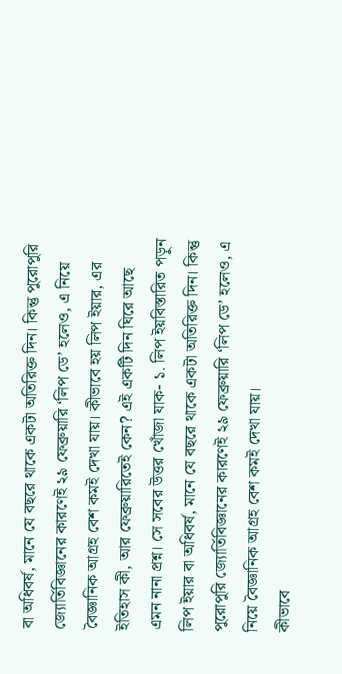বা অধিবর্ষ, মানে যে বছরে থাকে একটা অতিরিক্ত দিন। কিন্তু পুরোপুরি জ্যোর্তিবিজ্ঞানের কারণেই ২৯ ফেব্রুয়ারি ‘লিপ ডে’ হলেও, এ নিয়ে বৈজ্ঞানিক আগ্রহ বেশ কমই দেখা যায়। কীভাবে হয় লিপ ইয়ার, এর ইতিহাস কী, আর ফেব্রুয়ারিতেই কেন? এই একটি দিন ঘিরে আছে এমন নানা প্রশ্ন। সে সবের উত্তর খোঁজা যাক- ১. লিপ ইয়বিস্তারিত পড়ুন
লিপ ইয়ার বা অধিবর্ষ, মানে যে বছরে থাকে একটা অতিরিক্ত দিন। কিন্তু পুরোপুরি জ্যোর্তিবিজ্ঞানের কারণেই ২৯ ফেব্রুয়ারি ‘লিপ ডে’ হলেও, এ নিয়ে বৈজ্ঞানিক আগ্রহ বেশ কমই দেখা যায়।
কীভাবে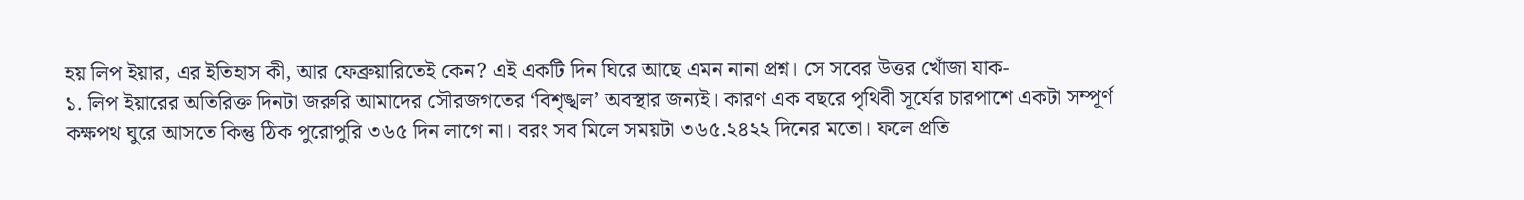হয় লিপ ইয়ার, এর ইতিহাস কী, আর ফেব্রুয়ারিতেই কেন? এই একটি দিন ঘিরে আছে এমন নানা প্রশ্ন। সে সবের উত্তর খোঁজা যাক-
১. লিপ ইয়ারের অতিরিক্ত দিনটা জরুরি আমাদের সৌরজগতের ‘বিশৃঙ্খল’ অবস্থার জন্যই। কারণ এক বছরে পৃথিবী সূর্যের চারপাশে একটা সম্পূর্ণ কক্ষপথ ঘুরে আসতে কিন্তু ঠিক পুরোপুরি ৩৬৫ দিন লাগে না। বরং সব মিলে সময়টা ৩৬৫.২৪২২ দিনের মতো। ফলে প্রতি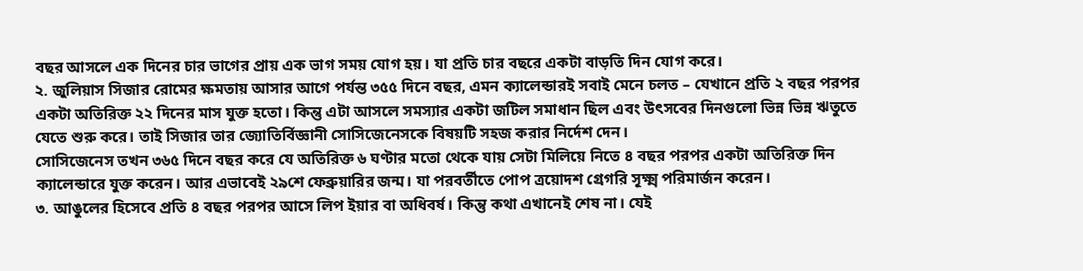বছর আসলে এক দিনের চার ভাগের প্রায় এক ভাগ সময় যোগ হয়। যা প্রতি চার বছরে একটা বাড়তি দিন যোগ করে।
২. জুলিয়াস সিজার রোমের ক্ষমতায় আসার আগে পর্যন্ত ৩৫৫ দিনে বছর, এমন ক্যালেন্ডারই সবাই মেনে চলত – যেখানে প্রতি ২ বছর পরপর একটা অতিরিক্ত ২২ দিনের মাস যুক্ত হতো। কিন্তু এটা আসলে সমস্যার একটা জটিল সমাধান ছিল এবং উৎসবের দিনগুলো ভিন্ন ভিন্ন ঋতুতে যেতে শুরু করে। তাই সিজার তার জ্যোতির্বিজ্ঞানী সোসিজেনেসকে বিষয়টি সহজ করার নির্দেশ দেন।
সোসিজেনেস তখন ৩৬৫ দিনে বছর করে যে অতিরিক্ত ৬ ঘণ্টার মতো থেকে যায় সেটা মিলিয়ে নিতে ৪ বছর পরপর একটা অতিরিক্ত দিন ক্যালেন্ডারে যুক্ত করেন। আর এভাবেই ২৯শে ফেব্রুয়ারির জন্ম। যা পরবর্তীতে পোপ ত্রয়োদশ গ্রেগরি সূক্ষ্ম পরিমার্জন করেন।
৩. আঙুলের হিসেবে প্রতি ৪ বছর পরপর আসে লিপ ইয়ার বা অধিবর্ষ। কিন্তু কথা এখানেই শেষ না। যেই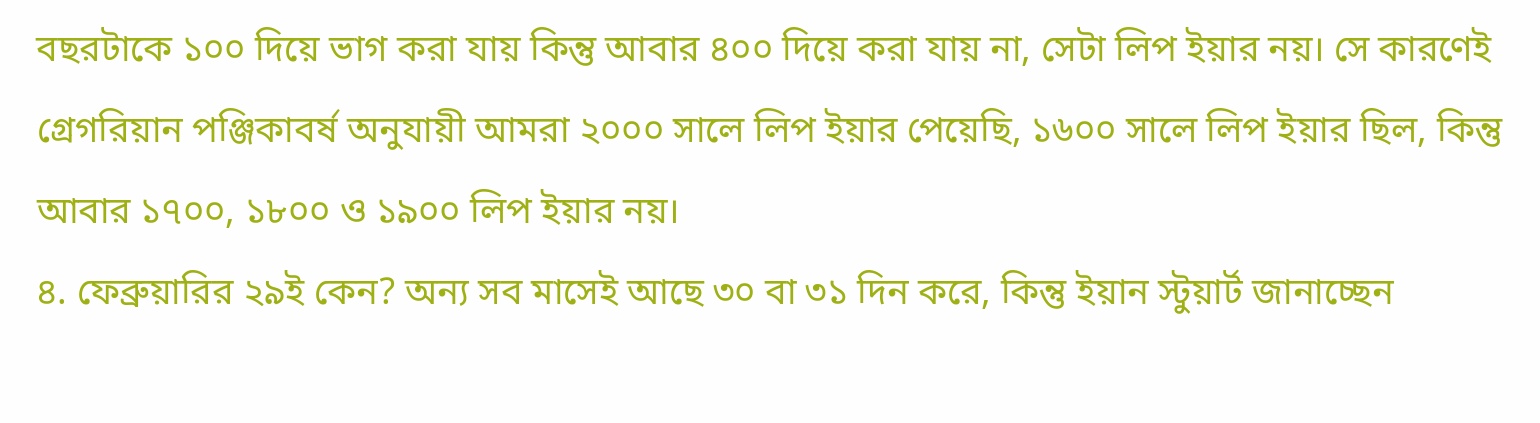বছরটাকে ১০০ দিয়ে ভাগ করা যায় কিন্তু আবার ৪০০ দিয়ে করা যায় না, সেটা লিপ ইয়ার নয়। সে কারণেই গ্রেগরিয়ান পঞ্জিকাবর্ষ অনুযায়ী আমরা ২০০০ সালে লিপ ইয়ার পেয়েছি, ১৬০০ সালে লিপ ইয়ার ছিল, কিন্তু আবার ১৭০০, ১৮০০ ও ১৯০০ লিপ ইয়ার নয়।
৪. ফেব্রুয়ারির ২৯ই কেন? অন্য সব মাসেই আছে ৩০ বা ৩১ দিন করে, কিন্তু ইয়ান স্টুয়ার্ট জানাচ্ছেন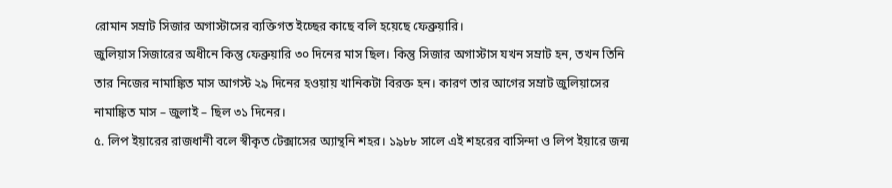রোমান সম্রাট সিজার অগাস্টাসের ব্যক্তিগত ইচ্ছের কাছে বলি হয়েছে ফেব্রুয়ারি।
জুলিয়াস সিজারের অধীনে কিন্তু ফেব্রুয়ারি ৩০ দিনের মাস ছিল। কিন্তু সিজার অগাস্টাস যখন সম্রাট হন, তখন তিনি তার নিজের নামাঙ্কিত মাস আগস্ট ২৯ দিনের হওয়ায় খানিকটা বিরক্ত হন। কারণ তার আগের সম্রাট জুলিয়াসের নামাঙ্কিত মাস – জুলাই – ছিল ৩১ দিনের।
৫. লিপ ইয়ারের রাজধানী বলে স্বীকৃত টেক্সাসের অ্যান্থনি শহর। ১৯৮৮ সালে এই শহরের বাসিন্দা ও লিপ ইয়ারে জন্ম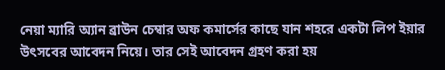নেয়া ম্যারি অ্যান ব্রাউন চেম্বার অফ কমার্সের কাছে যান শহরে একটা লিপ ইয়ার উৎসবের আবেদন নিয়ে। তার সেই আবেদন গ্রহণ করা হয়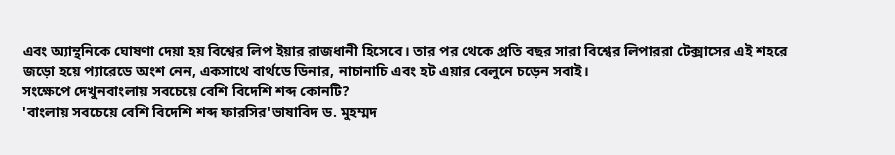এবং অ্যান্থনিকে ঘোষণা দেয়া হয় বিশ্বের লিপ ইয়ার রাজধানী হিসেবে। তার পর থেকে প্রতি বছর সারা বিশ্বের লিপাররা টেক্সাসের এই শহরে জড়ো হয়ে প্যারেডে অংশ নেন, একসাথে বার্থডে ডিনার, নাচানাচি এবং হট এয়ার বেলুনে চড়েন সবাই।
সংক্ষেপে দেখুনবাংলায় সবচেয়ে বেশি বিদেশি শব্দ কোনটি?
'বাংলায় সবচেয়ে বেশি বিদেশি শব্দ ফারসির'ভাষাবিদ ড. মুহম্মদ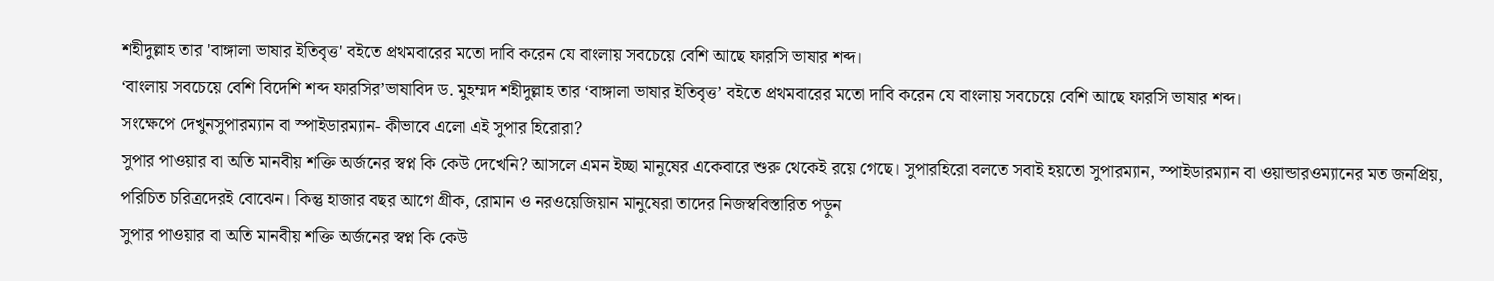শহীদুল্লাহ তার 'বাঙ্গালা ভাষার ইতিবৃত্ত' বইতে প্রথমবারের মতো দাবি করেন যে বাংলায় সবচেয়ে বেশি আছে ফারসি ভাষার শব্দ।
‘বাংলায় সবচেয়ে বেশি বিদেশি শব্দ ফারসির’ভাষাবিদ ড. মুহম্মদ শহীদুল্লাহ তার ‘বাঙ্গালা ভাষার ইতিবৃত্ত’ বইতে প্রথমবারের মতো দাবি করেন যে বাংলায় সবচেয়ে বেশি আছে ফারসি ভাষার শব্দ।
সংক্ষেপে দেখুনসুপারম্যান বা স্পাইডারম্যান- কীভাবে এলো এই সুপার হিরোরা?
সুপার পাওয়ার বা অতি মানবীয় শক্তি অর্জনের স্বপ্ন কি কেউ দেখেনি? আসলে এমন ইচ্ছা মানুষের একেবারে শুরু থেকেই রয়ে গেছে। সুপারহিরো বলতে সবাই হয়তো সুপারম্যান, স্পাইডারম্যান বা ওয়ান্ডারওম্যানের মত জনপ্রিয়, পরিচিত চরিত্রদেরই বোঝেন। কিন্তু হাজার বছর আগে গ্রীক, রোমান ও নরওয়েজিয়ান মানুষেরা তাদের নিজস্ববিস্তারিত পড়ুন
সুপার পাওয়ার বা অতি মানবীয় শক্তি অর্জনের স্বপ্ন কি কেউ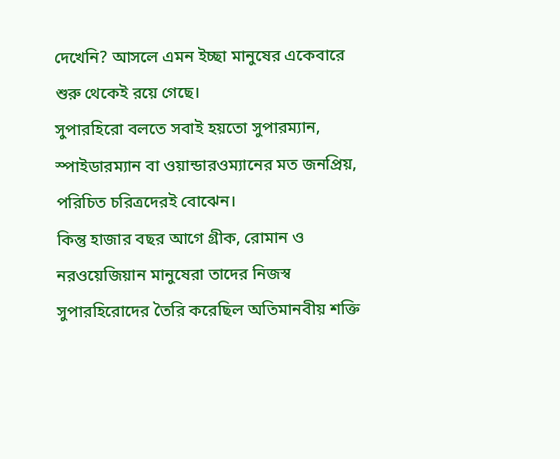দেখেনি? আসলে এমন ইচ্ছা মানুষের একেবারে শুরু থেকেই রয়ে গেছে।
সুপারহিরো বলতে সবাই হয়তো সুপারম্যান, স্পাইডারম্যান বা ওয়ান্ডারওম্যানের মত জনপ্রিয়, পরিচিত চরিত্রদেরই বোঝেন।
কিন্তু হাজার বছর আগে গ্রীক, রোমান ও নরওয়েজিয়ান মানুষেরা তাদের নিজস্ব সুপারহিরোদের তৈরি করেছিল অতিমানবীয় শক্তি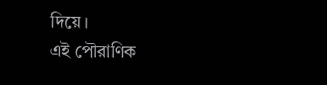দিয়ে।
এই পৌরাণিক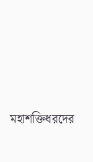মহাশক্তিধরদের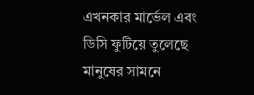এখনকার মার্ভেল এবং ডিসি ফুটিয়ে তুলেছে মানুষের সামনে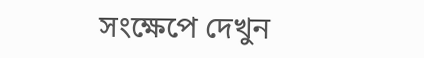সংক্ষেপে দেখুন